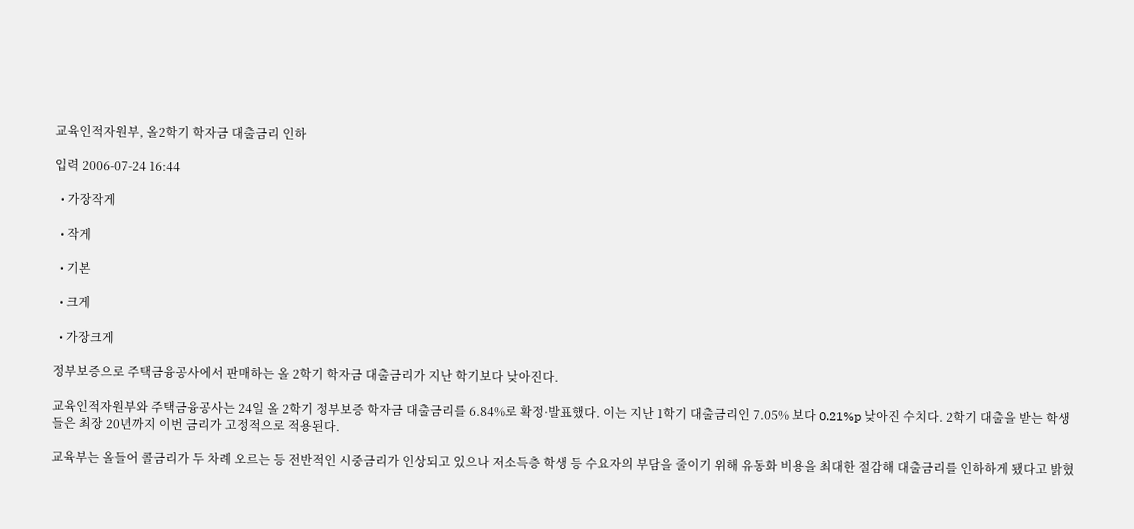교육인적자원부, 올2학기 학자금 대출금리 인하

입력 2006-07-24 16:44

  • 가장작게

  • 작게

  • 기본

  • 크게

  • 가장크게

정부보증으로 주택금융공사에서 판매하는 올 2학기 학자금 대출금리가 지난 학기보다 낮아진다.

교육인적자원부와 주택금융공사는 24일 올 2학기 정부보증 학자금 대출금리를 6.84%로 확정·발표했다. 이는 지난 1학기 대출금리인 7.05% 보다 0.21%p 낮아진 수치다. 2학기 대출을 받는 학생들은 최장 20년까지 이번 금리가 고정적으로 적용된다.

교육부는 올들어 콜금리가 두 차례 오르는 등 전반적인 시중금리가 인상되고 있으나 저소득층 학생 등 수요자의 부담을 줄이기 위해 유동화 비용을 최대한 절감해 대출금리를 인하하게 됐다고 밝혔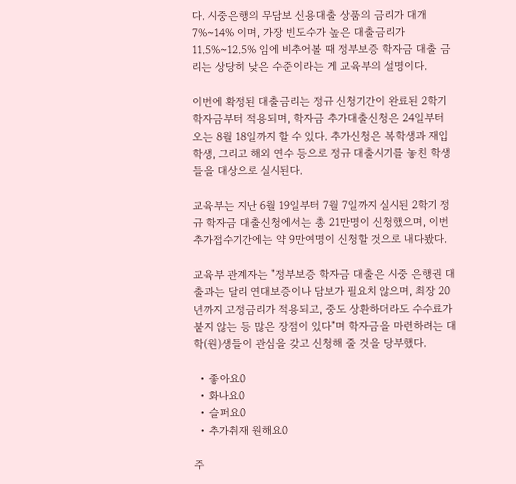다. 시중은행의 무담보 신용대출 상품의 금리가 대개 7%~14% 이며, 가장 빈도수가 높은 대출금리가 11.5%~12.5% 임에 비추어볼 때 정부보증 학자금 대출 금리는 상당히 낮은 수준이라는 게 교육부의 설명이다.

이번에 확정된 대출금리는 정규 신청기간이 완료된 2학기 학자금부터 적용되며, 학자금 추가대출신청은 24일부터 오는 8월 18일까지 할 수 있다. 추가신청은 복학생과 재입학생, 그리고 해외 연수 등으로 정규 대출시기를 놓친 학생들을 대상으로 실시된다.

교육부는 지난 6월 19일부터 7월 7일까지 실시된 2학기 정규 학자금 대출신청에서는 총 21만명이 신청했으며, 이번 추가접수기간에는 약 9만여명이 신청할 것으로 내다봤다.

교육부 관계자는 "정부보증 학자금 대출은 시중 은행권 대출과는 달리 연대보증이나 담보가 필요치 않으며, 최장 20년까지 고정금리가 적용되고, 중도 상환하더라도 수수료가 붙지 않는 등 많은 장점이 있다"며 학자금을 마련하려는 대학(원)생들이 관심을 갖고 신청해 줄 것을 당부했다.

  • 좋아요0
  • 화나요0
  • 슬퍼요0
  • 추가취재 원해요0

주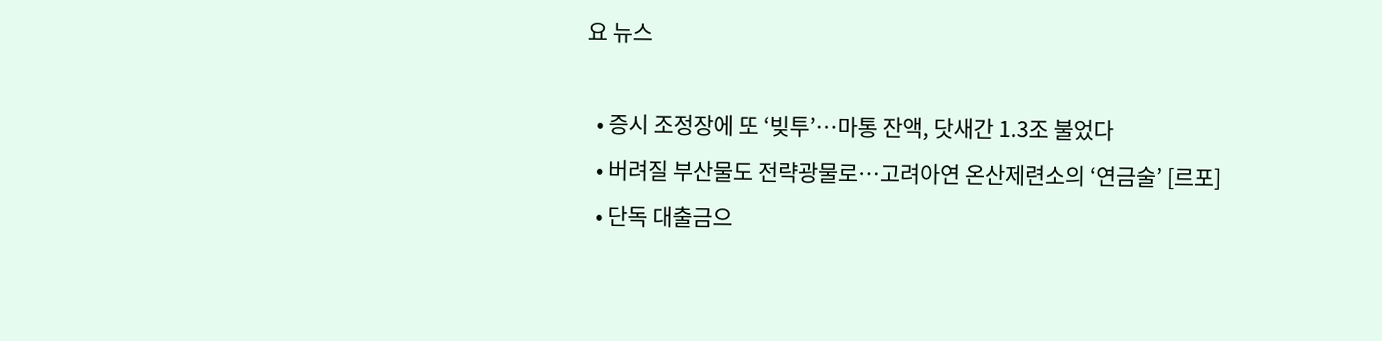요 뉴스

  • 증시 조정장에 또 ‘빚투’…마통 잔액, 닷새간 1.3조 불었다
  • 버려질 부산물도 전략광물로…고려아연 온산제련소의 ‘연금술’ [르포]
  • 단독 대출금으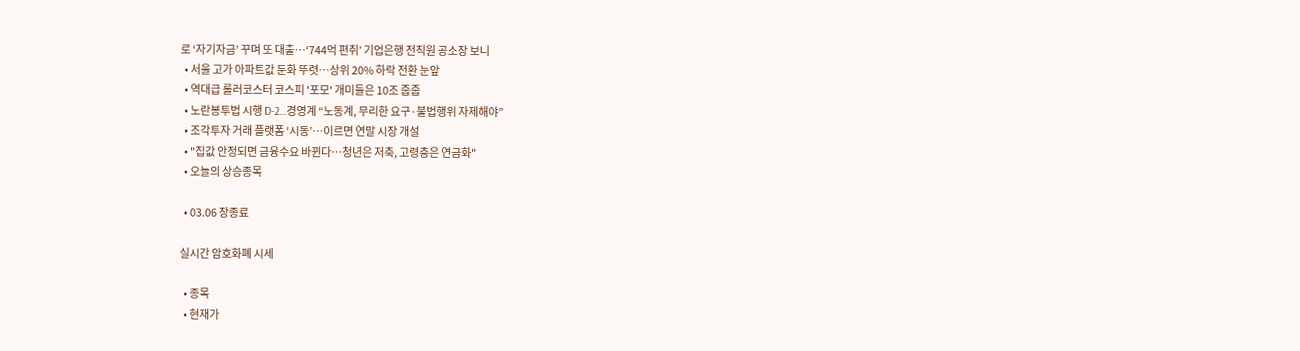로 ‘자기자금’ 꾸며 또 대출…‘744억 편취’ 기업은행 전직원 공소장 보니
  • 서울 고가 아파트값 둔화 뚜렷⋯상위 20% 하락 전환 눈앞
  • 역대급 롤러코스터 코스피 '포모' 개미들은 10조 줍줍
  • 노란봉투법 시행 D-2…경영계 “노동계, 무리한 요구·불법행위 자제해야”
  • 조각투자 거래 플랫폼 ‘시동’…이르면 연말 시장 개설
  • "집값 안정되면 금융수요 바뀐다…청년은 저축, 고령층은 연금화"
  • 오늘의 상승종목

  • 03.06 장종료

실시간 암호화폐 시세

  • 종목
  • 현재가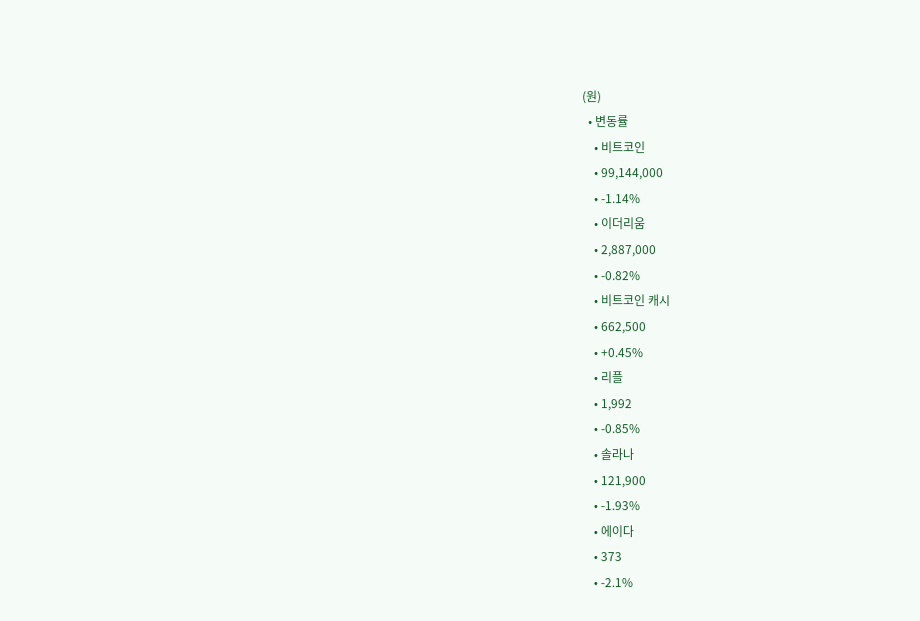(원)
  • 변동률
    • 비트코인
    • 99,144,000
    • -1.14%
    • 이더리움
    • 2,887,000
    • -0.82%
    • 비트코인 캐시
    • 662,500
    • +0.45%
    • 리플
    • 1,992
    • -0.85%
    • 솔라나
    • 121,900
    • -1.93%
    • 에이다
    • 373
    • -2.1%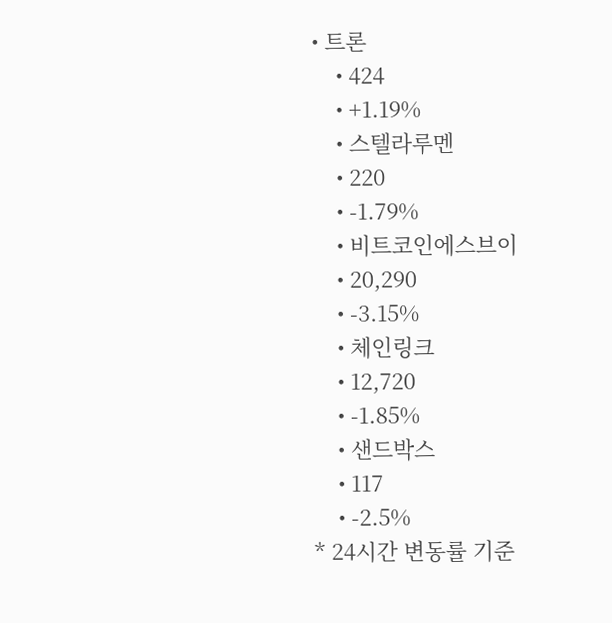• 트론
    • 424
    • +1.19%
    • 스텔라루멘
    • 220
    • -1.79%
    • 비트코인에스브이
    • 20,290
    • -3.15%
    • 체인링크
    • 12,720
    • -1.85%
    • 샌드박스
    • 117
    • -2.5%
* 24시간 변동률 기준